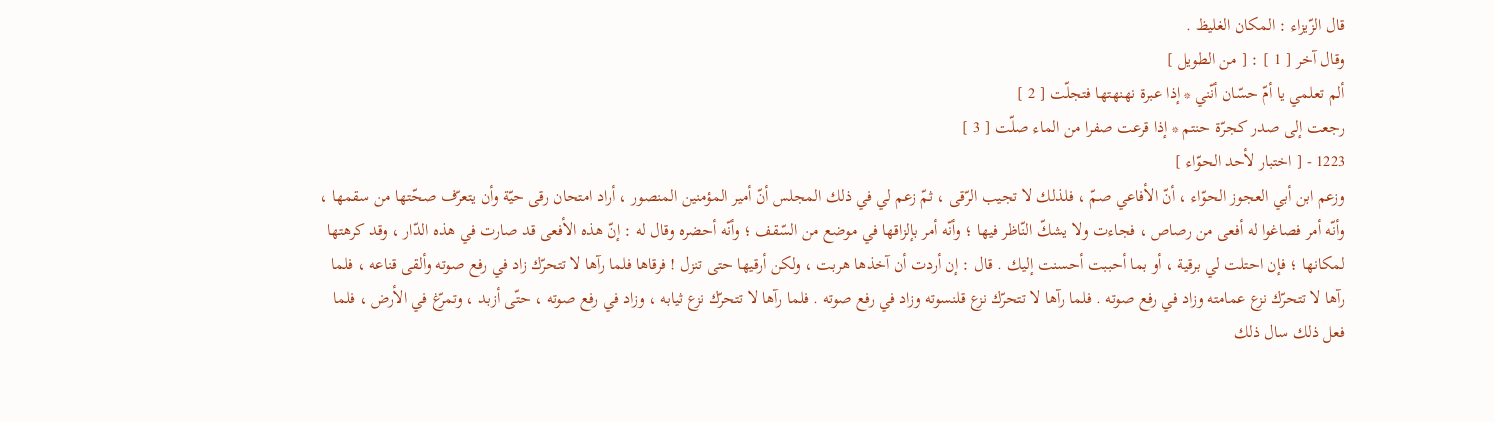قال الزّيزاء : المكان الغليظ .
وقال آخر [ 1 ] : [ من الطويل ]
ألم تعلمي يا أمّ حسّان أنّني * إذا عبرة نهنهتها فتجلّت [ 2 ]
رجعت إلى صدر كجرّة حنتم * إذا قرعت صفرا من الماء صلّت [ 3 ]
1223 - [ اختبار لأحد الحوّاء ]
وزعم ابن أبي العجوز الحوّاء ، أنّ الأفاعي صمّ ، فلذلك لا تجيب الرّقى ، ثمّ زعم لي في ذلك المجلس أنّ أمير المؤمنين المنصور ، أراد امتحان رقى حيّة وأن يتعرّف صحّتها من سقمها ، وأنّه أمر فصاغوا له أفعى من رصاص ، فجاءت ولا يشكّ النّاظر فيها ؛ وأنّه أمر بإلزاقها في موضع من السّقف ؛ وأنّه أحضره وقال له : إنّ هذه الأفعى قد صارت في هذه الدّار ، وقد كرهتها لمكانها ؛ فإن احتلت لي برقية ، أو بما أحببت أحسنت إليك . قال : إن أردت أن آخذها هربت ، ولكن أرقيها حتى تنزل ! فرقاها فلما رآها لا تتحرّك زاد في رفع صوته وألقى قناعه ، فلما رآها لا تتحرّك نزع عمامته وزاد في رفع صوته . فلما رآها لا تتحرّك نزع قلنسوته وزاد في رفع صوته . فلما رآها لا تتحرّك نزع ثيابه ، وزاد في رفع صوته ، حتّى أزبد ، وتمرّغ في الأرض ، فلما فعل ذلك سال ذلك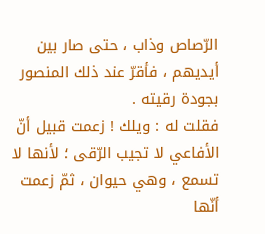الرّصاص وذاب ، حتى صار بين أيديهم ، فأقرّ عند ذلك المنصور بجودة رقيته .
فقلت له : ويلك ! زعمت قبيل أنّ الأفاعي لا تجيب الرّقى ؛ لأنها لا تسمع ، وهي حيوان ، ثمّ زعمت أنّها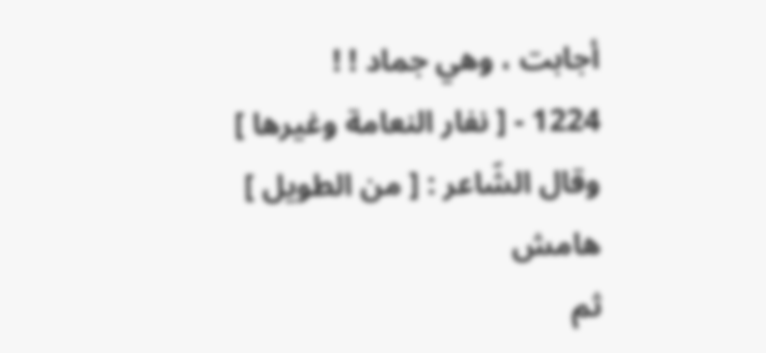أجابت ، وهي جماد ! !
1224 - [ نفار النعامة وغيرها ]
وقال الشّاعر : [ من الطويل ]
هامش
ثم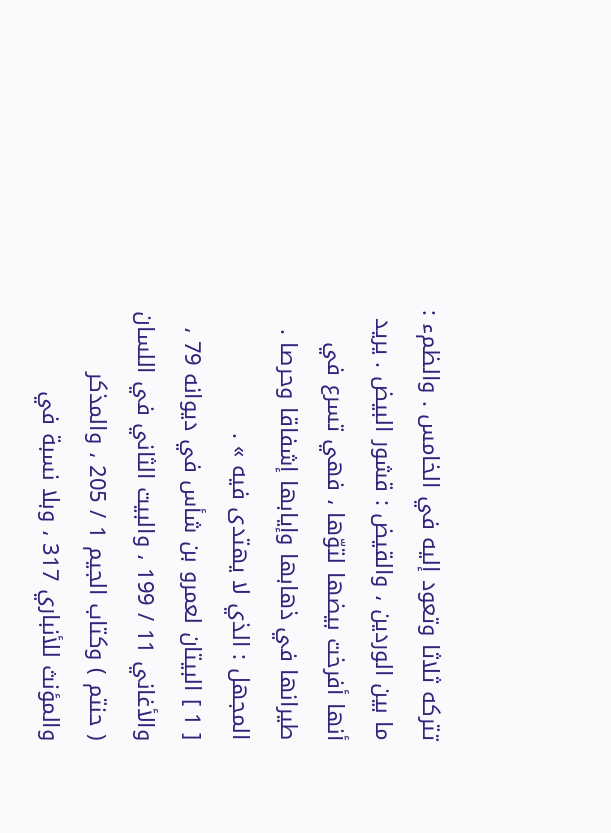تتركه ثلاثا وتعود إليه في الخامس . والظمء : ما بين الوردين ، والقيض : قشور البيض . يريد أنها أفرخت بيضها لتوّها ، فهي تسرع في طيرانها في ذهابها وإيابها إشفاقا وحرصا . المجهل : الذي لا يهتدى فيه » .
[ 1 ] البيتان لعمرو بن شأس في ديوانه 79 ، والأغاني 11 / 199 ، والبيت الثاني في اللسان ( حنتم ) وكتاب الجيم 1 / 205 ، والمذكر والمؤنث للأنباري 317 ، وبلا نسبة في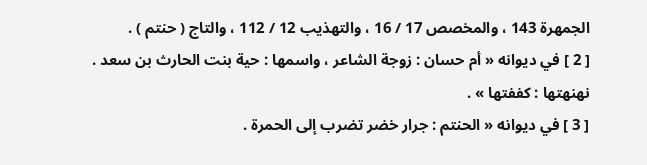الجمهرة 143 ، والمخصص 17 / 16 ، والتهذيب 12 / 112 ، والتاج ( حنتم ) .
[ 2 ] في ديوانه « أم حسان : زوجة الشاعر ، واسمها : حية بنت الحارث بن سعد . نهنهتها : كففتها » .
[ 3 ] في ديوانه « الحنتم : جرار خضر تضرب إلى الحمرة .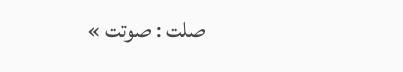صلت : صوتت »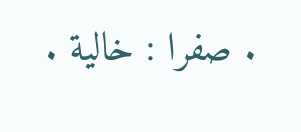. صفرا : خالية .